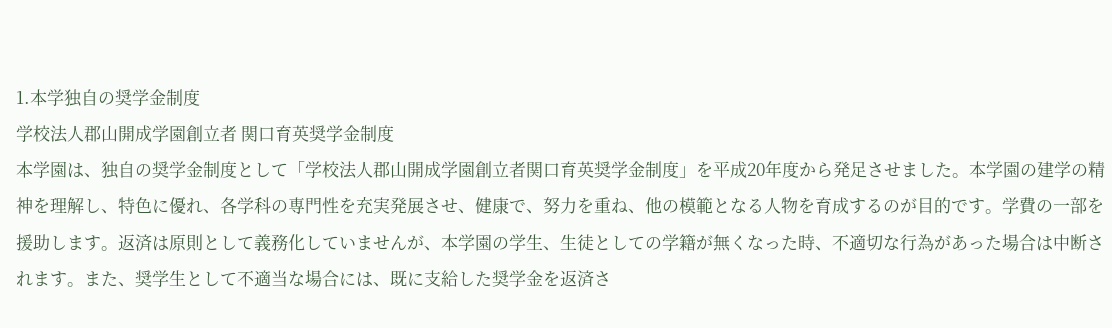1.本学独自の奨学金制度
学校法人郡山開成学園創立者 関口育英奨学金制度
本学園は、独自の奨学金制度として「学校法人郡山開成学園創立者関口育英奨学金制度」を平成20年度から発足させました。本学園の建学の精神を理解し、特色に優れ、各学科の専門性を充実発展させ、健康で、努力を重ね、他の模範となる人物を育成するのが目的です。学費の一部を援助します。返済は原則として義務化していませんが、本学園の学生、生徒としての学籍が無くなった時、不適切な行為があった場合は中断されます。また、奨学生として不適当な場合には、既に支給した奨学金を返済さ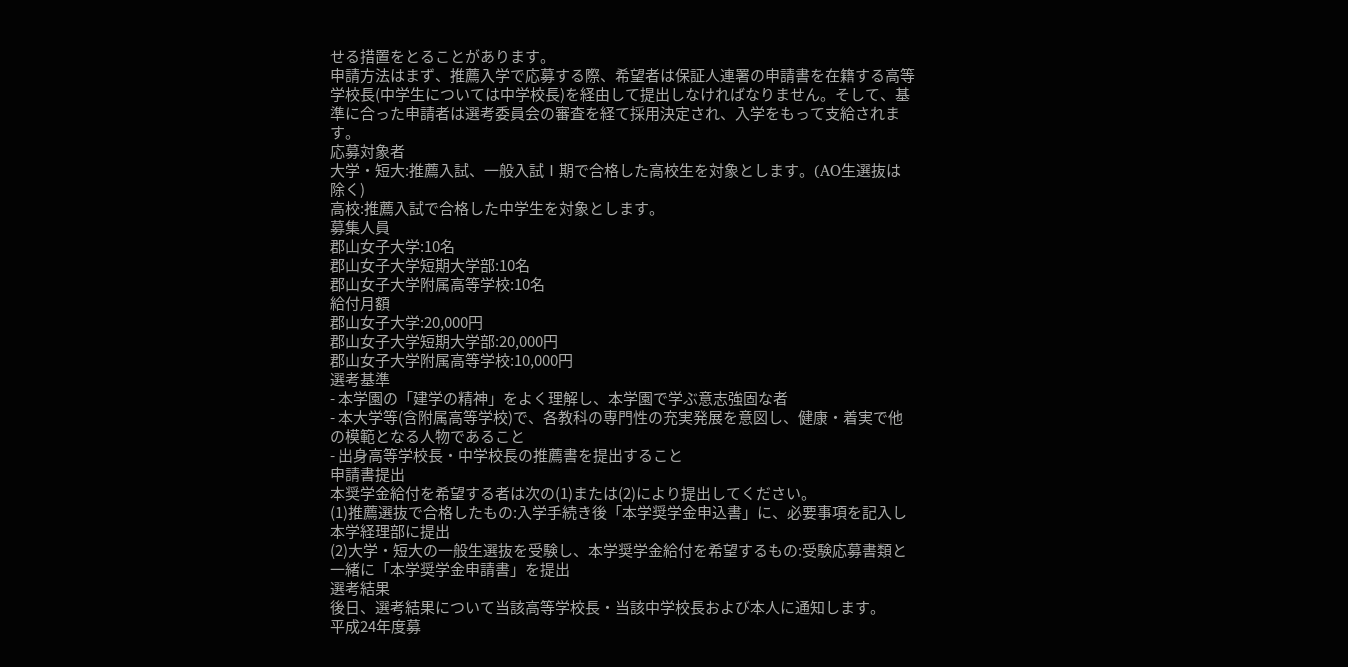せる措置をとることがあります。
申請方法はまず、推薦入学で応募する際、希望者は保証人連署の申請書を在籍する高等学校長(中学生については中学校長)を経由して提出しなければなりません。そして、基準に合った申請者は選考委員会の審査を経て採用決定され、入学をもって支給されます。
応募対象者
大学・短大:推薦入試、一般入試Ⅰ期で合格した高校生を対象とします。(AO生選抜は除く)
高校:推薦入試で合格した中学生を対象とします。
募集人員
郡山女子大学:10名
郡山女子大学短期大学部:10名
郡山女子大学附属高等学校:10名
給付月額
郡山女子大学:20,000円
郡山女子大学短期大学部:20,000円
郡山女子大学附属高等学校:10,000円
選考基準
- 本学園の「建学の精神」をよく理解し、本学園で学ぶ意志強固な者
- 本大学等(含附属高等学校)で、各教科の専門性の充実発展を意図し、健康・着実で他の模範となる人物であること
- 出身高等学校長・中学校長の推薦書を提出すること
申請書提出
本奨学金給付を希望する者は次の(1)または(2)により提出してください。
(1)推薦選抜で合格したもの:入学手続き後「本学奨学金申込書」に、必要事項を記入し本学経理部に提出
(2)大学・短大の一般生選抜を受験し、本学奨学金給付を希望するもの:受験応募書類と一緒に「本学奨学金申請書」を提出
選考結果
後日、選考結果について当該高等学校長・当該中学校長および本人に通知します。
平成24年度募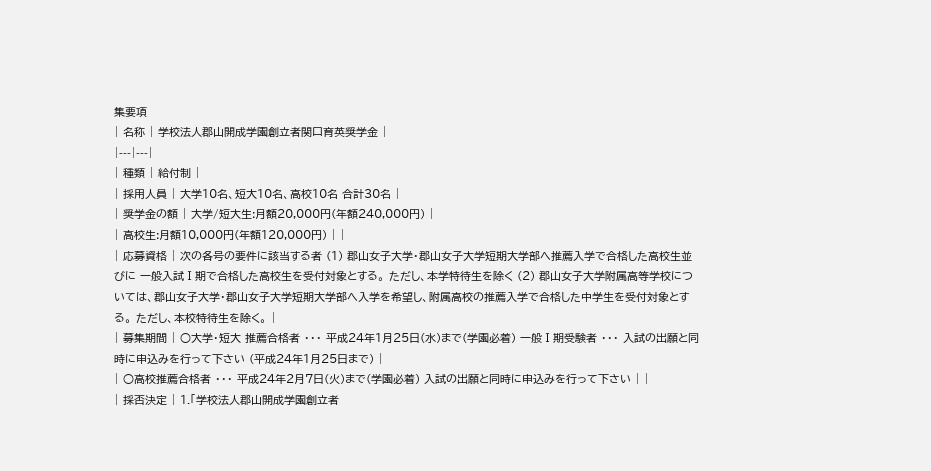集要項
| 名称 | 学校法人郡山開成学園創立者関口育英奨学金 |
|---|---|
| 種類 | 給付制 |
| 採用人員 | 大学10名、短大10名、高校10名 合計30名 |
| 奨学金の額 | 大学/短大生:月額20,000円(年額240,000円) |
| 高校生:月額10,000円(年額120,000円) | |
| 応募資格 | 次の各号の要件に該当する者 (1) 郡山女子大学・郡山女子大学短期大学部へ推薦入学で合格した高校生並びに 一般入試Ⅰ期で合格した高校生を受付対象とする。 ただし、本学特待生を除く (2) 郡山女子大学附属高等学校については、郡山女子大学・郡山女子大学短期大学部へ入学を希望し、附属高校の推薦入学で合格した中学生を受付対象とする。 ただし、本校特待生を除く。 |
| 募集期間 | ○大学・短大 推薦合格者 ・・・ 平成24年1月25日(水)まで(学園必着) 一般Ⅰ期受験者 ・・・ 入試の出願と同時に申込みを行って下さい (平成24年1月25日まで) |
| ○高校推薦合格者 ・・・ 平成24年2月7日(火)まで(学園必着) 入試の出願と同時に申込みを行って下さい | |
| 採否決定 | 1.「学校法人郡山開成学園創立者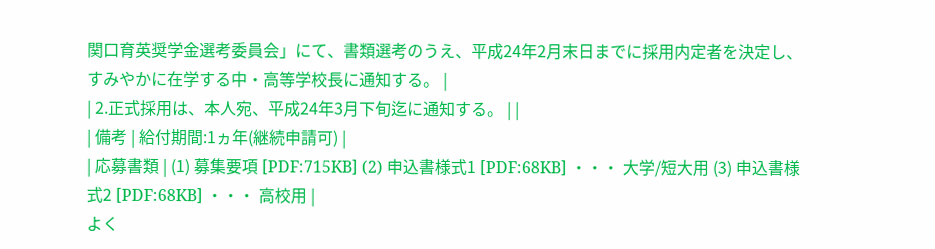関口育英奨学金選考委員会」にて、書類選考のうえ、平成24年2月末日までに採用内定者を決定し、すみやかに在学する中・高等学校長に通知する。 |
| 2.正式採用は、本人宛、平成24年3月下旬迄に通知する。 | |
| 備考 | 給付期間:1ヵ年(継続申請可) |
| 応募書類 | (1) 募集要項 [PDF:715KB] (2) 申込書様式1 [PDF:68KB] ・・・ 大学/短大用 (3) 申込書様式2 [PDF:68KB] ・・・ 高校用 |
よく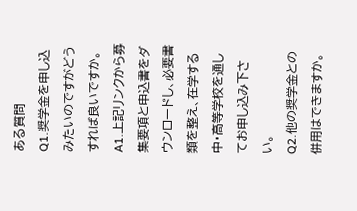ある質問
Q1.奨学金を申し込みたいのですがどうすれば良いですか。
A1.上記リンクから募集要項と申込書をダウンロードし、必要書類を整え、在学する中・高等学校を通してお申し込み下さい。
Q2.他の奨学金との併用はできますか。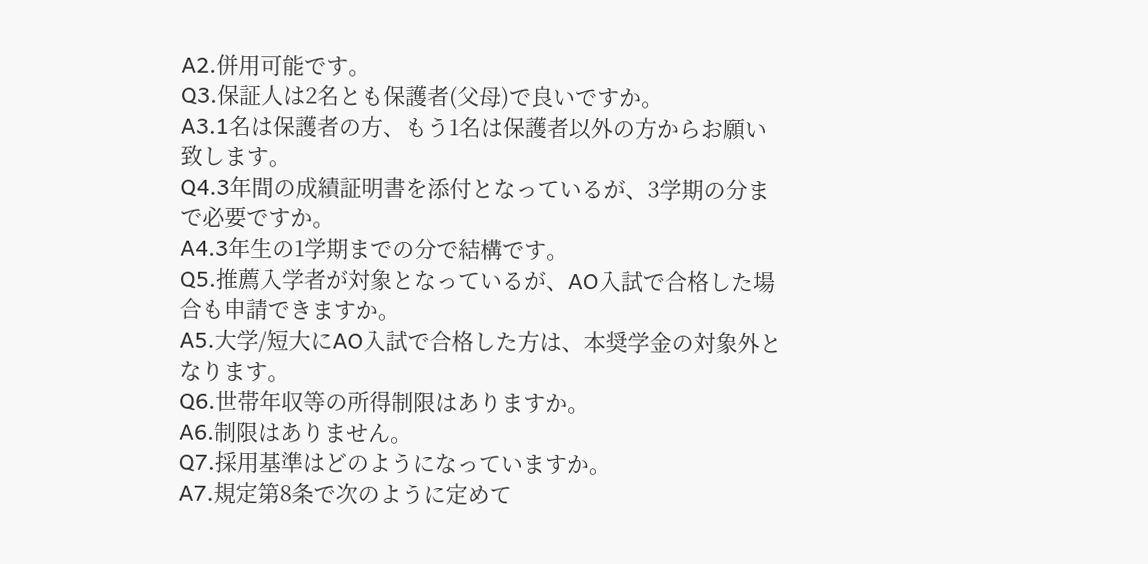A2.併用可能です。
Q3.保証人は2名とも保護者(父母)で良いですか。
A3.1名は保護者の方、もう1名は保護者以外の方からお願い致します。
Q4.3年間の成績証明書を添付となっているが、3学期の分まで必要ですか。
A4.3年生の1学期までの分で結構です。
Q5.推薦入学者が対象となっているが、AO入試で合格した場合も申請できますか。
A5.大学/短大にAO入試で合格した方は、本奨学金の対象外となります。
Q6.世帯年収等の所得制限はありますか。
A6.制限はありません。
Q7.採用基準はどのようになっていますか。
A7.規定第8条で次のように定めて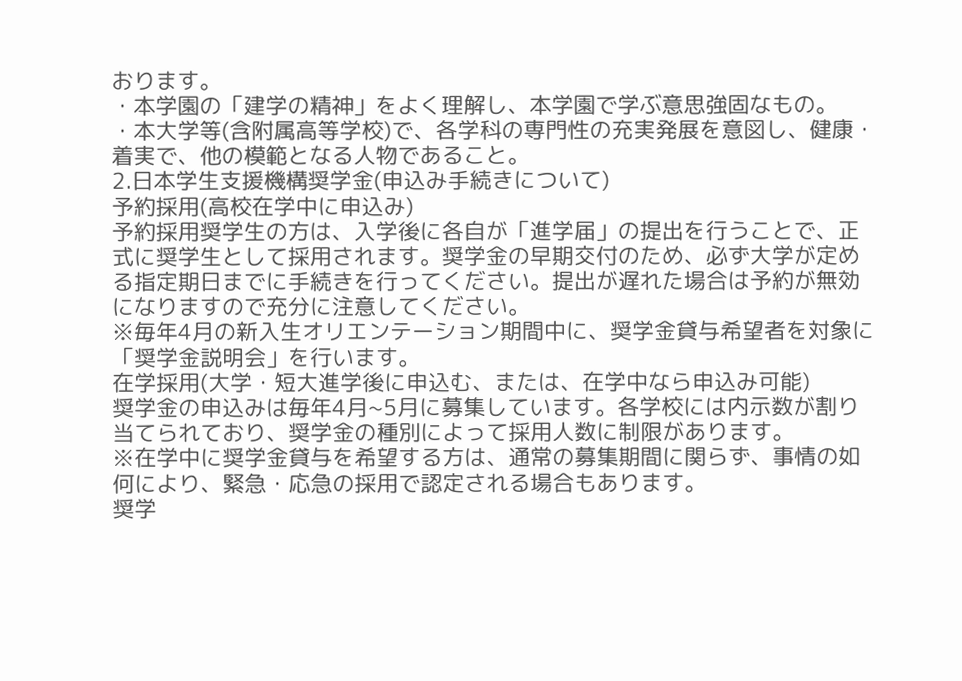おります。
・本学園の「建学の精神」をよく理解し、本学園で学ぶ意思強固なもの。
・本大学等(含附属高等学校)で、各学科の専門性の充実発展を意図し、健康・着実で、他の模範となる人物であること。
2.日本学生支援機構奨学金(申込み手続きについて)
予約採用(高校在学中に申込み)
予約採用奨学生の方は、入学後に各自が「進学届」の提出を行うことで、正式に奨学生として採用されます。奨学金の早期交付のため、必ず大学が定める指定期日までに手続きを行ってください。提出が遅れた場合は予約が無効になりますので充分に注意してください。
※毎年4月の新入生オリエンテーション期間中に、奨学金貸与希望者を対象に「奨学金説明会」を行います。
在学採用(大学・短大進学後に申込む、または、在学中なら申込み可能)
奨学金の申込みは毎年4月~5月に募集しています。各学校には内示数が割り当てられており、奨学金の種別によって採用人数に制限があります。
※在学中に奨学金貸与を希望する方は、通常の募集期間に関らず、事情の如何により、緊急・応急の採用で認定される場合もあります。
奨学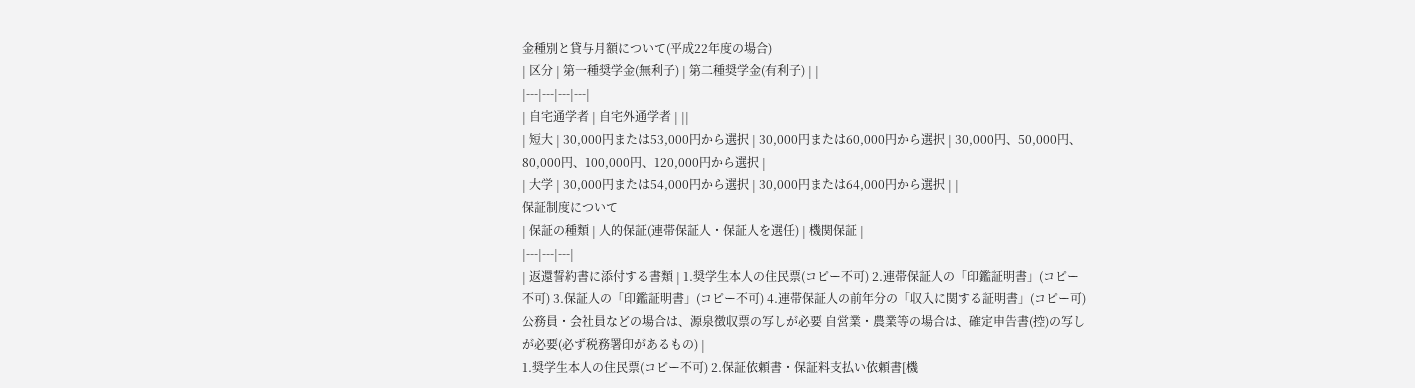金種別と貸与月額について(平成22年度の場合)
| 区分 | 第一種奨学金(無利子) | 第二種奨学金(有利子) | |
|---|---|---|---|
| 自宅通学者 | 自宅外通学者 | ||
| 短大 | 30,000円または53,000円から選択 | 30,000円または60,000円から選択 | 30,000円、50,000円、80,000円、100,000円、120,000円から選択 |
| 大学 | 30,000円または54,000円から選択 | 30,000円または64,000円から選択 | |
保証制度について
| 保証の種類 | 人的保証(連帯保証人・保証人を選任) | 機関保証 |
|---|---|---|
| 返還誓約書に添付する書類 | 1.奨学生本人の住民票(コピー不可) 2.連帯保証人の「印鑑証明書」(コピー不可) 3.保証人の「印鑑証明書」(コピー不可) 4.連帯保証人の前年分の「収入に関する証明書」(コピー可) 公務員・会社員などの場合は、源泉徴収票の写しが必要 自営業・農業等の場合は、確定申告書(控)の写しが必要(必ず税務署印があるもの) |
1.奨学生本人の住民票(コピー不可) 2.保証依頼書・保証料支払い依頼書[機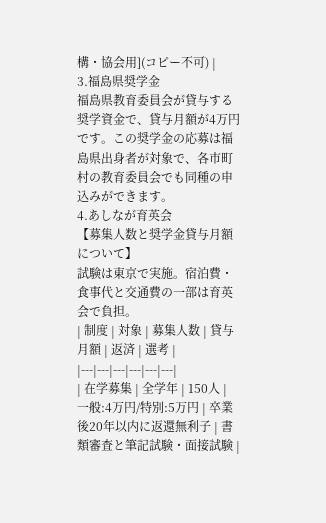構・協会用](コピー不可) |
3.福島県奨学金
福島県教育委員会が貸与する奨学資金で、貸与月額が4万円です。この奨学金の応募は福島県出身者が対象で、各市町村の教育委員会でも同種の申込みができます。
4.あしなが育英会
【募集人数と奨学金貸与月額について】
試験は東京で実施。宿泊費・食事代と交通費の一部は育英会で負担。
| 制度 | 対象 | 募集人数 | 貸与月額 | 返済 | 選考 |
|---|---|---|---|---|---|
| 在学募集 | 全学年 | 150人 | 一般:4万円/特別:5万円 | 卒業後20年以内に返還無利子 | 書類審査と筆記試験・面接試験 |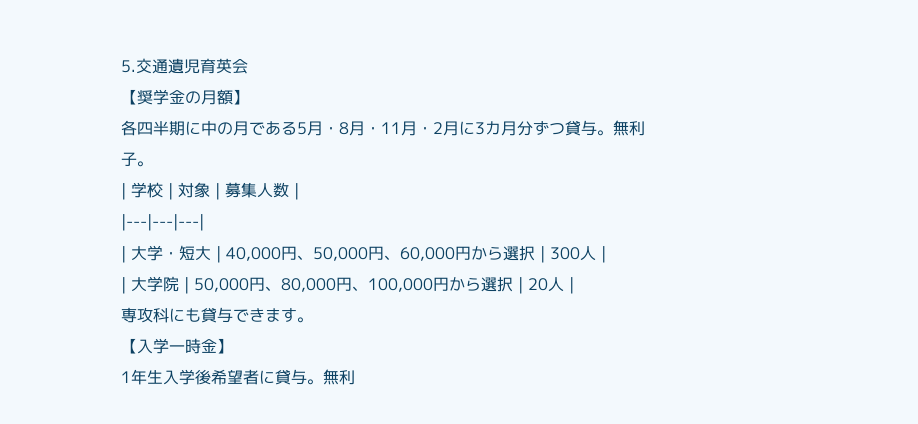5.交通遺児育英会
【奨学金の月額】
各四半期に中の月である5月・8月・11月・2月に3カ月分ずつ貸与。無利子。
| 学校 | 対象 | 募集人数 |
|---|---|---|
| 大学・短大 | 40,000円、50,000円、60,000円から選択 | 300人 |
| 大学院 | 50,000円、80,000円、100,000円から選択 | 20人 |
専攻科にも貸与できます。
【入学一時金】
1年生入学後希望者に貸与。無利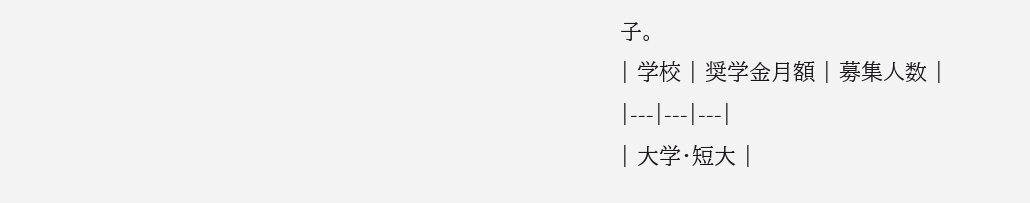子。
| 学校 | 奨学金月額 | 募集人数 |
|---|---|---|
| 大学・短大 |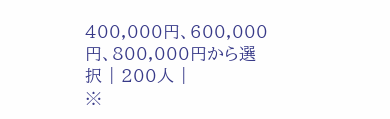400,000円、600,000円、800,000円から選択 | 200人 |
※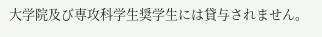大学院及び専攻科学生奨学生には貸与されません。